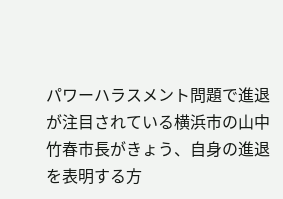パワーハラスメント問題で進退が注目されている横浜市の山中竹春市長がきょう、自身の進退を表明する方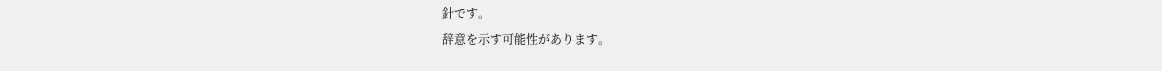針です。
辞意を示す可能性があります。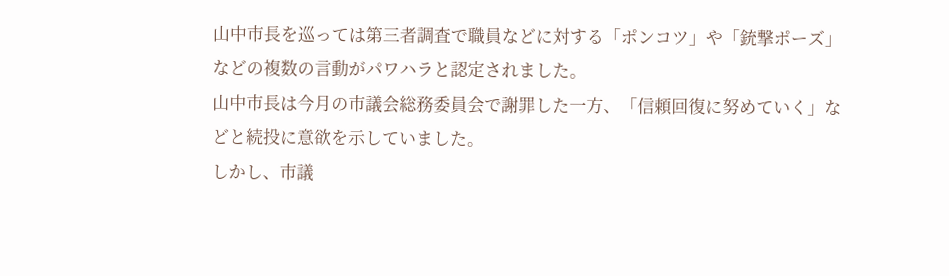山中市長を巡っては第三者調査で職員などに対する「ポンコツ」や「銃撃ポーズ」などの複数の言動がパワハラと認定されました。
山中市長は今月の市議会総務委員会で謝罪した一方、「信頼回復に努めていく」などと続投に意欲を示していました。
しかし、市議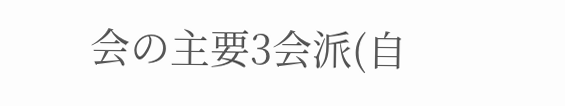会の主要3会派(自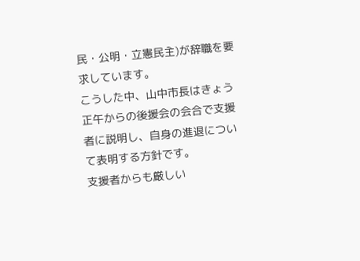民・公明・立憲民主)が辞職を要求しています。
こうした中、山中市長はきょう正午からの後援会の会合で支援者に説明し、自身の進退について表明する方針です。
支援者からも厳しい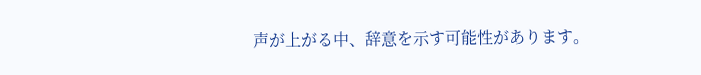声が上がる中、辞意を示す可能性があります。